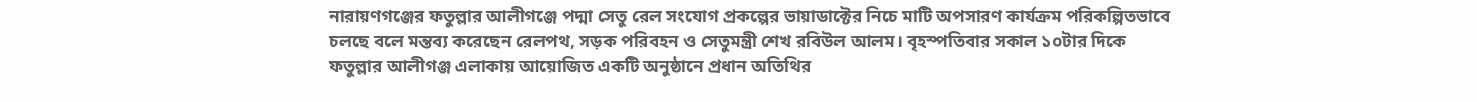নারায়ণগঞ্জের ফতুল্লার আলীগঞ্জে পদ্মা সেতু রেল সংযোগ প্রকল্পের ভায়াডাক্টের নিচে মাটি অপসারণ কার্যক্রম পরিকল্পিতভাবে চলছে বলে মন্তব্য করেছেন রেলপথ, সড়ক পরিবহন ও সেতুমন্ত্রী শেখ রবিউল আলম। বৃহস্পতিবার সকাল ১০টার দিকে ফতুল্লার আলীগঞ্জ এলাকায় আয়োজিত একটি অনুষ্ঠানে প্রধান অতিথির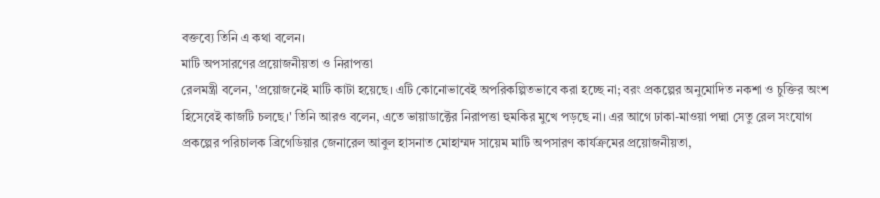বক্তব্যে তিনি এ কথা বলেন।
মাটি অপসারণের প্রয়োজনীয়তা ও নিরাপত্তা
রেলমন্ত্রী বলেন, 'প্রয়োজনেই মাটি কাটা হয়েছে। এটি কোনোভাবেই অপরিকল্পিতভাবে করা হচ্ছে না; বরং প্রকল্পের অনুমোদিত নকশা ও চুক্তির অংশ হিসেবেই কাজটি চলছে।' তিনি আরও বলেন, এতে ভায়াডাক্টের নিরাপত্তা হুমকির মুখে পড়ছে না। এর আগে ঢাকা-মাওয়া পদ্মা সেতু রেল সংযোগ প্রকল্পের পরিচালক ব্রিগেডিয়ার জেনারেল আবুল হাসনাত মোহাম্মদ সায়েম মাটি অপসারণ কার্যক্রমের প্রয়োজনীয়তা,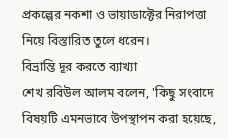প্রকল্পের নকশা ও ভায়াডাক্টের নিরাপত্তা নিয়ে বিস্তারিত তুলে ধরেন।
বিভ্রান্তি দূর করতে ব্যাখ্যা
শেখ রবিউল আলম বলেন, 'কিছু সংবাদে বিষয়টি এমনভাবে উপস্থাপন করা হয়েছে,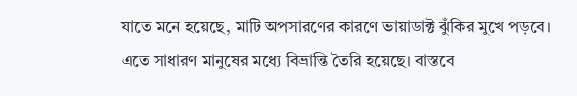যাতে মনে হয়েছে, মাটি অপসারণের কারণে ভায়াডাক্ট ঝুঁকির মুখে পড়বে। এতে সাধারণ মানুষের মধ্যে বিভ্রান্তি তৈরি হয়েছে। বাস্তবে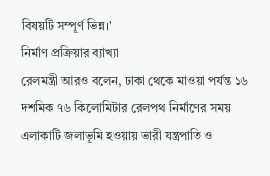বিষয়টি সম্পূর্ণ ভিন্ন।'
নির্মাণ প্রক্রিয়ার ব্যাখ্যা
রেলমন্ত্রী আরও বলেন, ঢাকা থেকে মাওয়া পর্যন্ত ১৬ দশমিক ৭৬ কিলোমিটার রেলপথ নির্মাণের সময় এলাকাটি জলাভূমি হওয়ায় ভারী যন্ত্রপাতি ও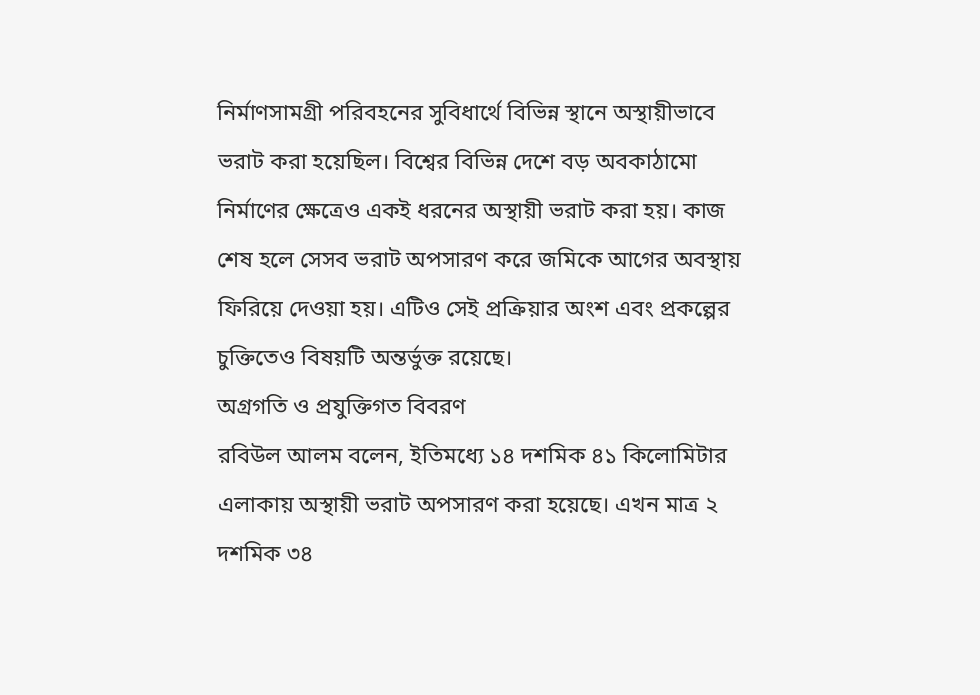নির্মাণসামগ্রী পরিবহনের সুবিধার্থে বিভিন্ন স্থানে অস্থায়ীভাবে ভরাট করা হয়েছিল। বিশ্বের বিভিন্ন দেশে বড় অবকাঠামো নির্মাণের ক্ষেত্রেও একই ধরনের অস্থায়ী ভরাট করা হয়। কাজ শেষ হলে সেসব ভরাট অপসারণ করে জমিকে আগের অবস্থায় ফিরিয়ে দেওয়া হয়। এটিও সেই প্রক্রিয়ার অংশ এবং প্রকল্পের চুক্তিতেও বিষয়টি অন্তর্ভুক্ত রয়েছে।
অগ্রগতি ও প্রযুক্তিগত বিবরণ
রবিউল আলম বলেন, ইতিমধ্যে ১৪ দশমিক ৪১ কিলোমিটার এলাকায় অস্থায়ী ভরাট অপসারণ করা হয়েছে। এখন মাত্র ২ দশমিক ৩৪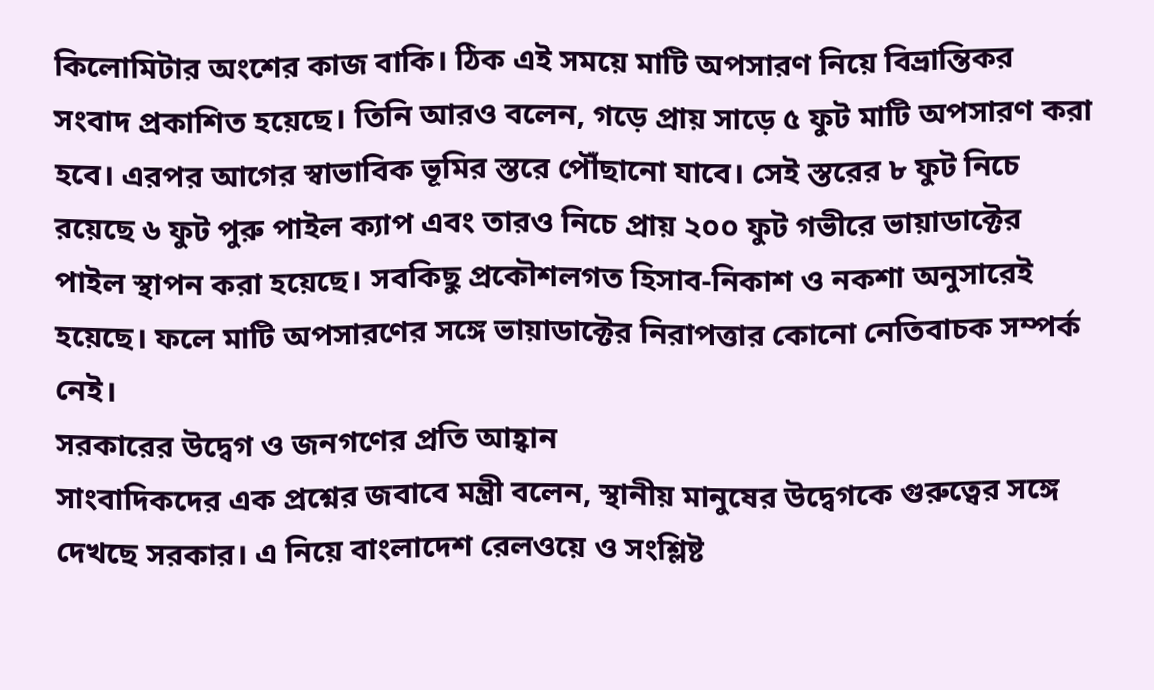কিলোমিটার অংশের কাজ বাকি। ঠিক এই সময়ে মাটি অপসারণ নিয়ে বিভ্রান্তিকর সংবাদ প্রকাশিত হয়েছে। তিনি আরও বলেন, গড়ে প্রায় সাড়ে ৫ ফুট মাটি অপসারণ করা হবে। এরপর আগের স্বাভাবিক ভূমির স্তরে পৌঁছানো যাবে। সেই স্তরের ৮ ফুট নিচে রয়েছে ৬ ফুট পুরু পাইল ক্যাপ এবং তারও নিচে প্রায় ২০০ ফুট গভীরে ভায়াডাক্টের পাইল স্থাপন করা হয়েছে। সবকিছু প্রকৌশলগত হিসাব-নিকাশ ও নকশা অনুসারেই হয়েছে। ফলে মাটি অপসারণের সঙ্গে ভায়াডাক্টের নিরাপত্তার কোনো নেতিবাচক সম্পর্ক নেই।
সরকারের উদ্বেগ ও জনগণের প্রতি আহ্বান
সাংবাদিকদের এক প্রশ্নের জবাবে মন্ত্রী বলেন, স্থানীয় মানুষের উদ্বেগকে গুরুত্বের সঙ্গে দেখছে সরকার। এ নিয়ে বাংলাদেশ রেলওয়ে ও সংশ্লিষ্ট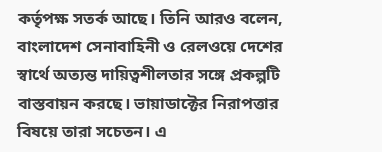কর্তৃপক্ষ সতর্ক আছে। তিনি আরও বলেন, বাংলাদেশ সেনাবাহিনী ও রেলওয়ে দেশের স্বার্থে অত্যন্ত দায়িত্বশীলতার সঙ্গে প্রকল্পটি বাস্তবায়ন করছে। ভায়াডাক্টের নিরাপত্তার বিষয়ে তারা সচেতন। এ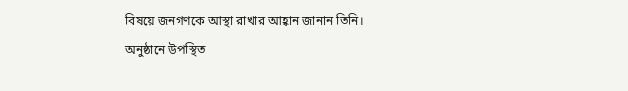বিষয়ে জনগণকে আস্থা রাখার আহ্বান জানান তিনি।
অনুষ্ঠানে উপস্থিত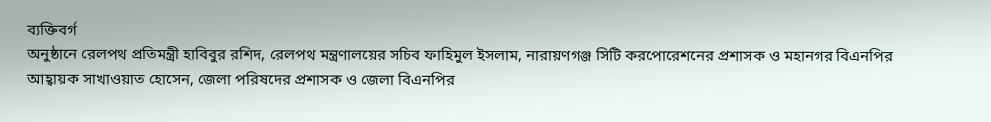ব্যক্তিবর্গ
অনুষ্ঠানে রেলপথ প্রতিমন্ত্রী হাবিবুর রশিদ, রেলপথ মন্ত্রণালয়ের সচিব ফাহিমুল ইসলাম, নারায়ণগঞ্জ সিটি করপোরেশনের প্রশাসক ও মহানগর বিএনপির আহ্বায়ক সাখাওয়াত হোসেন, জেলা পরিষদের প্রশাসক ও জেলা বিএনপির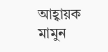আহ্বায়ক মামুন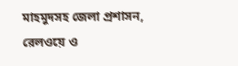মাহমুদসহ জেলা প্রশাসন, রেলওয়ে ও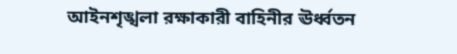আইনশৃঙ্খলা রক্ষাকারী বাহিনীর ঊর্ধ্বতন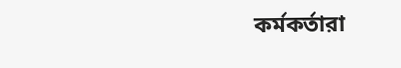কর্মকর্তারা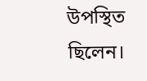উপস্থিত ছিলেন।